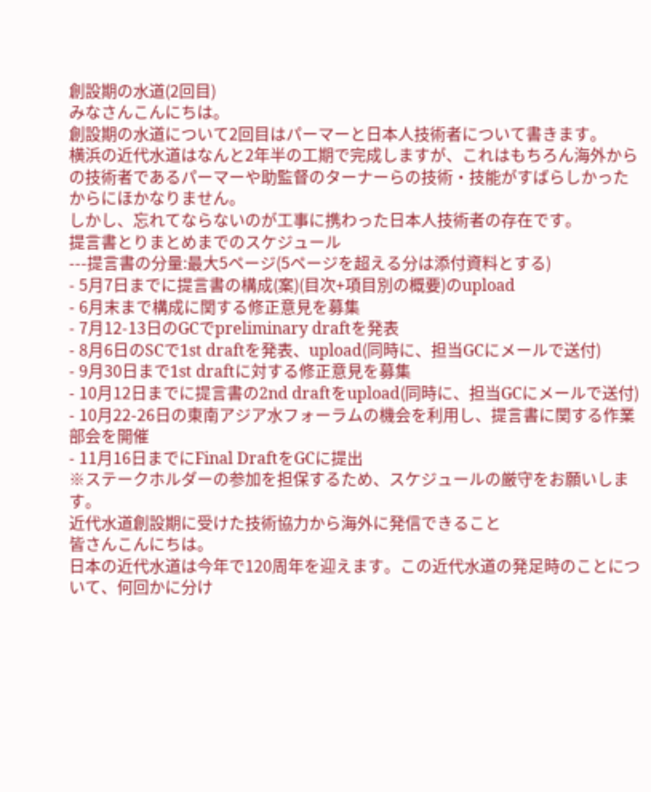創設期の水道(2回目)
みなさんこんにちは。
創設期の水道について2回目はパーマーと日本人技術者について書きます。
横浜の近代水道はなんと2年半の工期で完成しますが、これはもちろん海外からの技術者であるパーマーや助監督のターナーらの技術・技能がすばらしかったからにほかなりません。
しかし、忘れてならないのが工事に携わった日本人技術者の存在です。
提言書とりまとめまでのスケジュール
---提言書の分量:最大5ページ(5ページを超える分は添付資料とする)
- 5月7日までに提言書の構成(案)(目次+項目別の概要)のupload
- 6月末まで構成に関する修正意見を募集
- 7月12-13日のGCでpreliminary draftを発表
- 8月6日のSCで1st draftを発表、upload(同時に、担当GCにメールで送付)
- 9月30日まで1st draftに対する修正意見を募集
- 10月12日までに提言書の2nd draftをupload(同時に、担当GCにメールで送付)
- 10月22-26日の東南アジア水フォーラムの機会を利用し、提言書に関する作業部会を開催
- 11月16日までにFinal DraftをGCに提出
※ステークホルダーの参加を担保するため、スケジュールの厳守をお願いします。
近代水道創設期に受けた技術協力から海外に発信できること
皆さんこんにちは。
日本の近代水道は今年で120周年を迎えます。この近代水道の発足時のことについて、何回かに分け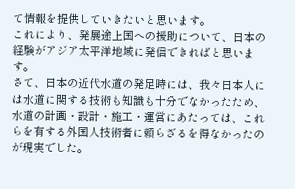て情報を提供していきたいと思います。
これにより、発展途上国への援助について、日本の経験がアジア太平洋地域に発信できればと思います。
さて、日本の近代水道の発足時には、我々日本人には水道に関する技術も知識も十分でなかったため、水道の計画・設計・施工・運営にあたっては、これらを有する外国人技術者に頼らざるを得なかったのが現実でした。